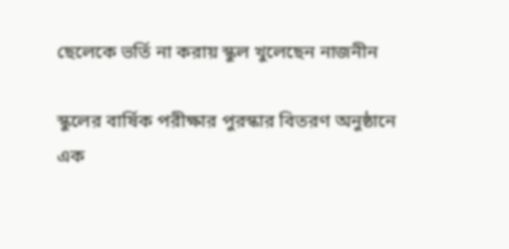ছেলেকে ভর্তি না করায় স্কুল খুলেছেন নাজনীন

স্কুলের বার্ষিক পরীক্ষার পুরস্কার বিতরণ অনুষ্ঠানে এক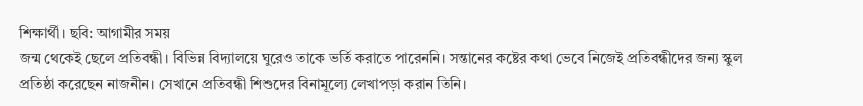শিক্ষার্থী। ছবি: আগামীর সময়
জন্ম থেকেই ছেলে প্রতিবন্ধী। বিভিন্ন বিদ্যালয়ে ঘুরেও তাকে ভর্তি করাতে পারেননি। সন্তানের কষ্টের কথা ভেবে নিজেই প্রতিবন্ধীদের জন্য স্কুল প্রতিষ্ঠা করেছেন নাজনীন। সেখানে প্রতিবন্ধী শিশুদের বিনামূল্যে লেখাপড়া করান তিনি।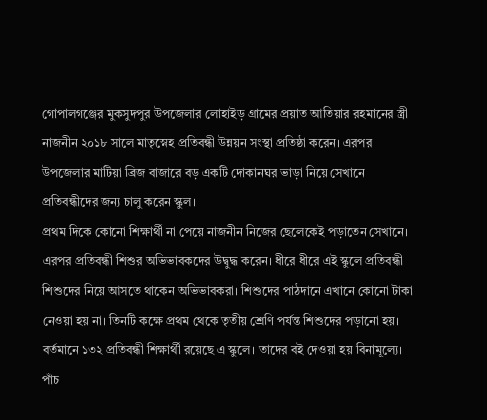গোপালগঞ্জের মুকসুদপুর উপজেলার লোহাইড় গ্রামের প্রয়াত আতিয়ার রহমানের স্ত্রী নাজনীন ২০১৮ সালে মাতৃস্নেহ প্রতিবন্ধী উন্নয়ন সংস্থা প্রতিষ্ঠা করেন। এরপর উপজেলার মাটিয়া ব্রিজ বাজারে বড় একটি দোকানঘর ভাড়া নিয়ে সেখানে প্রতিবন্ধীদের জন্য চালু করেন স্কুল।
প্রথম দিকে কোনো শিক্ষার্থী না পেয়ে নাজনীন নিজের ছেলেকেই পড়াতেন সেখানে। এরপর প্রতিবন্ধী শিশুর অভিভাবকদের উদ্বুদ্ধ করেন। ধীরে ধীরে এই স্কুলে প্রতিবন্ধী শিশুদের নিয়ে আসতে থাকেন অভিভাবকরা। শিশুদের পাঠদানে এখানে কোনো টাকা নেওয়া হয় না। তিনটি কক্ষে প্রথম থেকে তৃতীয় শ্রেণি পর্যন্ত শিশুদের পড়ানো হয়। বর্তমানে ১৩২ প্রতিবন্ধী শিক্ষার্থী রয়েছে এ স্কুলে। তাদের বই দেওয়া হয় বিনামূল্যে। পাঁচ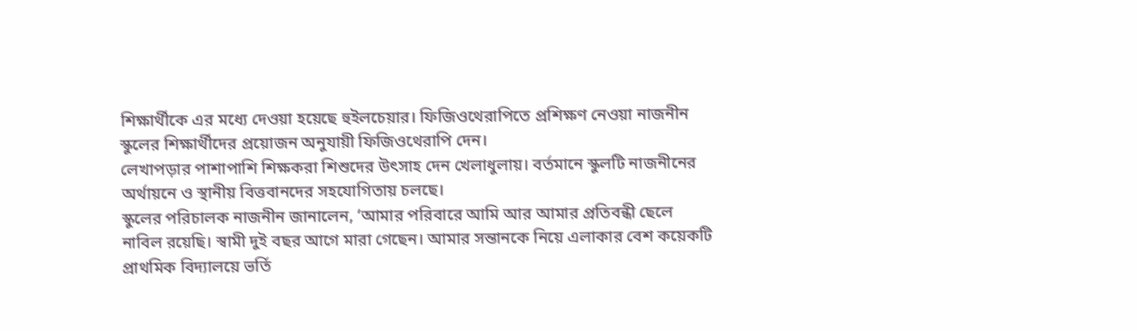শিক্ষার্থীকে এর মধ্যে দেওয়া হয়েছে হুইলচেয়ার। ফিজিওথেরাপিতে প্রশিক্ষণ নেওয়া নাজনীন স্কুলের শিক্ষার্থীদের প্রয়োজন অনুযায়ী ফিজিওথেরাপি দেন।
লেখাপড়ার পাশাপাশি শিক্ষকরা শিশুদের উৎসাহ দেন খেলাধুলায়। বর্তমানে স্কুলটি নাজনীনের অর্থায়নে ও স্থানীয় বিত্তবানদের সহযোগিতায় চলছে।
স্কুলের পরিচালক নাজনীন জানালেন, ‘আমার পরিবারে আমি আর আমার প্রতিবন্ধী ছেলে নাবিল রয়েছি। স্বামী দুই বছর আগে মারা গেছেন। আমার সন্তানকে নিয়ে এলাকার বেশ কয়েকটি প্রাথমিক বিদ্যালয়ে ভর্তি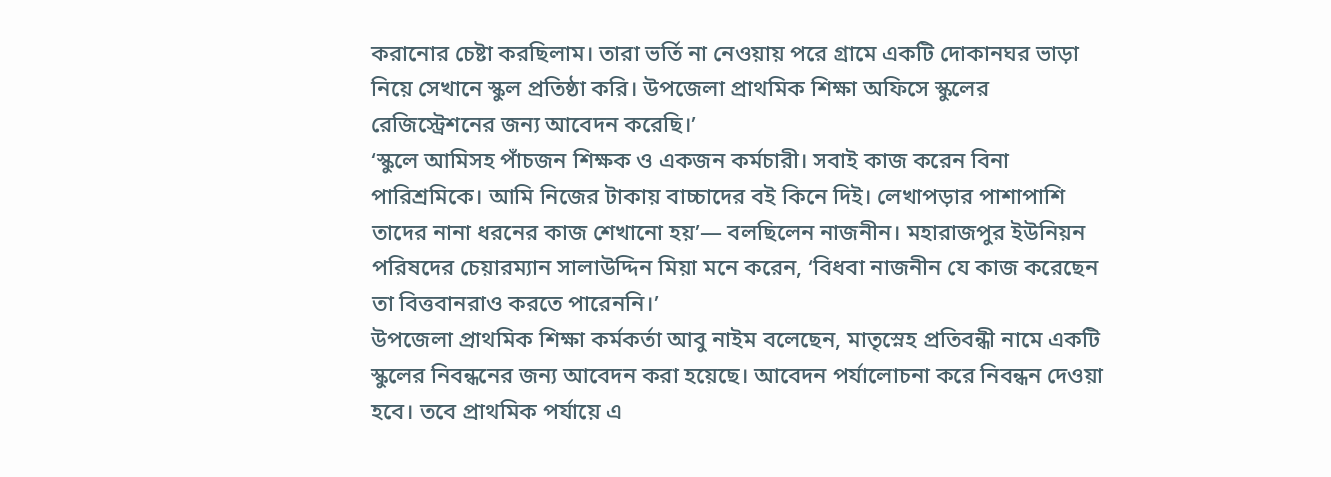করানোর চেষ্টা করছিলাম। তারা ভর্তি না নেওয়ায় পরে গ্রামে একটি দোকানঘর ভাড়া নিয়ে সেখানে স্কুল প্রতিষ্ঠা করি। উপজেলা প্রাথমিক শিক্ষা অফিসে স্কুলের রেজিস্ট্রেশনের জন্য আবেদন করেছি।’
‘স্কুলে আমিসহ পাঁচজন শিক্ষক ও একজন কর্মচারী। সবাই কাজ করেন বিনা পারিশ্রমিকে। আমি নিজের টাকায় বাচ্চাদের বই কিনে দিই। লেখাপড়ার পাশাপাশি তাদের নানা ধরনের কাজ শেখানো হয়’— বলছিলেন নাজনীন। মহারাজপুর ইউনিয়ন পরিষদের চেয়ারম্যান সালাউদ্দিন মিয়া মনে করেন, ‘বিধবা নাজনীন যে কাজ করেছেন তা বিত্তবানরাও করতে পারেননি।’
উপজেলা প্রাথমিক শিক্ষা কর্মকর্তা আবু নাইম বলেছেন, মাতৃস্নেহ প্রতিবন্ধী নামে একটি স্কুলের নিবন্ধনের জন্য আবেদন করা হয়েছে। আবেদন পর্যালোচনা করে নিবন্ধন দেওয়া হবে। তবে প্রাথমিক পর্যায়ে এ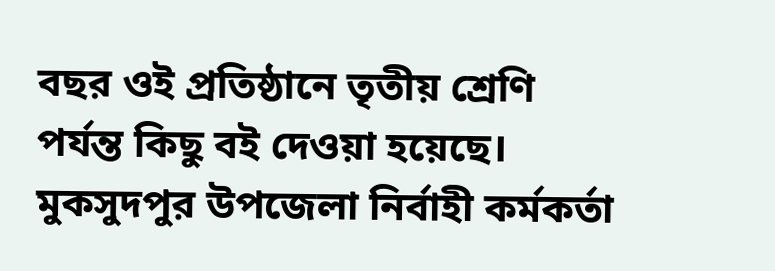বছর ওই প্রতিষ্ঠানে তৃতীয় শ্রেণি পর্যন্ত কিছু বই দেওয়া হয়েছে।
মুকসুদপুর উপজেলা নির্বাহী কর্মকর্তা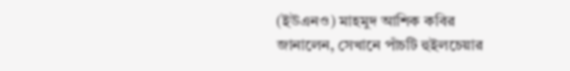(ইউএনও) মাহমুদ আশিক কবির জানালেন, সেখানে পাঁচটি হুইলচেয়ার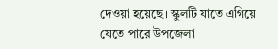দেওয়া হয়েছে। স্কুলটি যাতে এগিয়ে যেতে পারে উপজেলা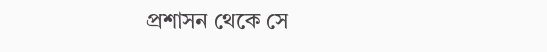প্রশাসন থেকে সে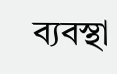ব্যবস্থা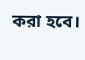করা হবে।